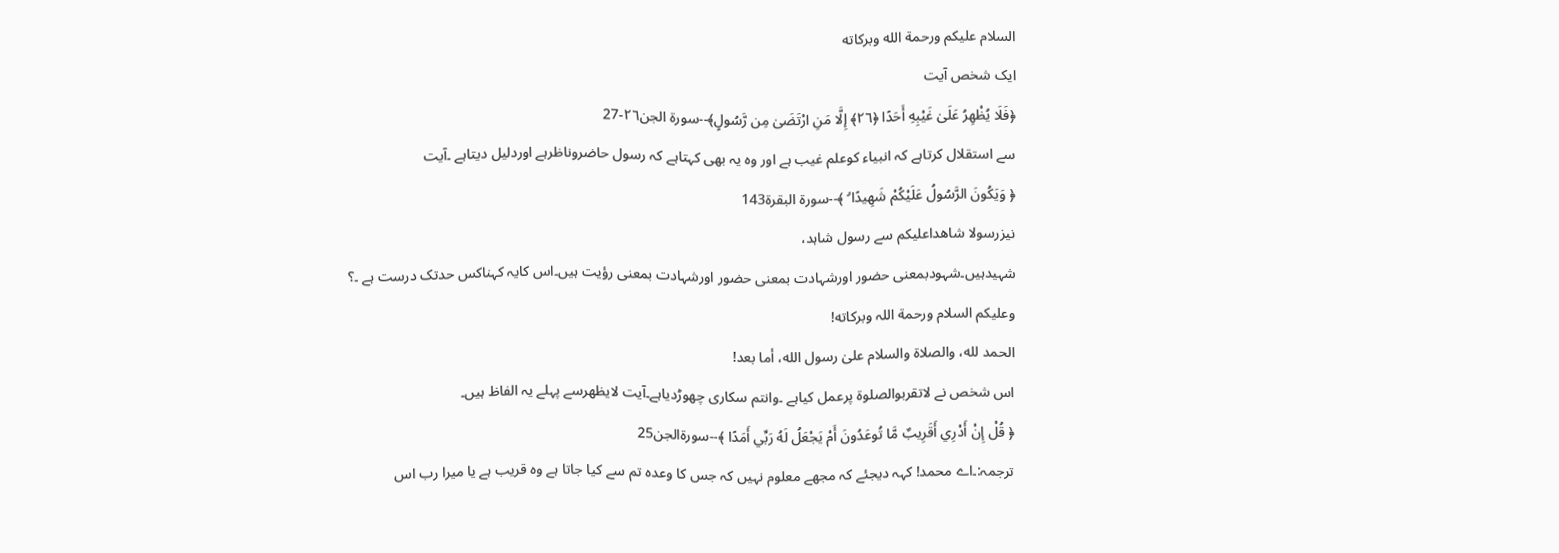السلام عليكم ورحمة الله وبركاته
ایک شخص آیت
﴿فَلَا يُظْهِرُ عَلَىٰ غَيْبِهِ أَحَدًا ﴿٢٦﴾ إِلَّا مَنِ ارْتَضَىٰ مِن رَّسُولٍ﴾--سورة الجن٢٦-27
سے استقلال کرتاہے کہ انبیاء کوعلم غیب ہے اور وہ یہ بھی کہتاہے کہ رسول حاضروناظرہے اوردلیل دیتاہے ۔آیت
﴿ وَيَكُونَ الرَّسُولُ عَلَيْكُمْ شَهِيدًا ۗ ﴾--سورة البقرة143
نیزرسولا شاهداعلیکم سے رسول شاہد،
شہیدہیں۔شہودبمعنی حضور اورشہادت بمعنی حضور اورشہادت بمعنی رؤیت ہیں۔اس کایہ کہناکس حدتک درست ہے ۔؟
وعلیکم السلام ورحمة اللہ وبرکاته!
الحمد لله، والصلاة والسلام علىٰ رسول الله، أما بعد!
اس شخص نے لاتقربوالصلوۃ پرعمل کیاہے ۔وانتم سکاری چھوڑدیاہے۔آیت لایظهرسے پہلے یہ الفاظ ہیں۔
﴿ قُلْ إِنْ أَدْرِي أَقَرِيبٌ مَّا تُوعَدُونَ أَمْ يَجْعَلُ لَهُ رَبِّي أَمَدًا ﴾--سورةالجن25
ترجمہ:۔اے محمد! کہہ دیجئے کہ مجھے معلوم نہیں کہ جس کا وعده تم سے کیا جاتا ہے وه قریب ہے یا میرا رب اس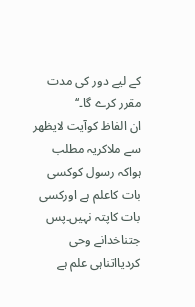کے لیے دور کی مدت مقرر کرے گا۔‘‘
ان الفاظ کوآیت لایظهر سے ملاکریہ مطلب ہواکہ رسول کوکسی بات کاعلم ہے اورکسی بات کاپتہ نہیں۔پس جتناخدانے وحی کردیااتناہی علم ہے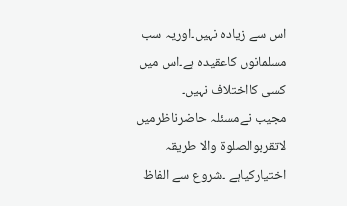اس سے زیادہ نہیں۔اوریہ سب مسلمانوں کاعقیدہ ہے۔اس میں کسی کااختلاف نہیں۔
مجیب نےمسئلہ حاضرناظرمیں لاتقربوالصلوۃ والا طریقہ اختیارکیاہے ۔شروع سے الفاظ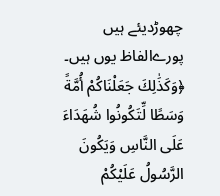چھوڑدیئے ہیں پورےالفاظ یوں ہیں۔
﴿وَكَذَٰلِكَ جَعَلْنَاكُمْ أُمَّةً وَسَطًا لِّتَكُونُوا شُهَدَاءَ عَلَى النَّاسِ وَيَكُونَ الرَّسُولُ عَلَيْكُمْ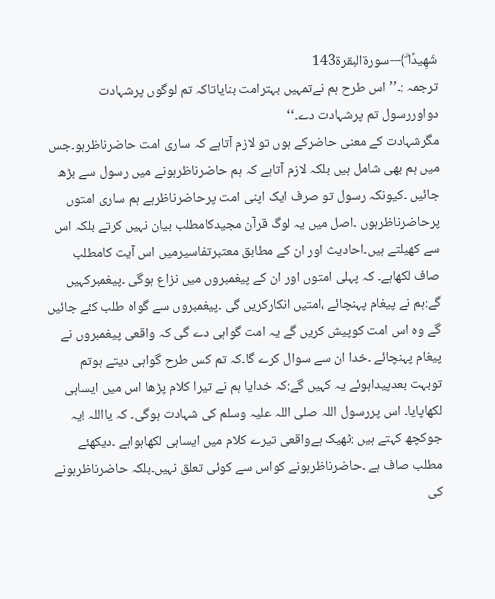شَهِيدًا ۗ﴾--سورةالبقرة143
ترجمہ :۔’’اس طرح ہم نےتمہیں بہترامت بنایاتاکہ تم لوگوں پرشہادت دواوررسول تم پرشہادت دے۔‘‘
مگرشہادت کے معنی حاضرکے ہوں تو لازم آتاہے کہ ساری امت حاضرناظرہو۔جس میں ہم بھی شامل ہیں بلکہ لازم آتاہے کہ ہم حاضرناظرہونے میں رسول سے بڑھ جائیں ۔کیونکہ رسول تو صرف ایک اپنی امت پرحاضرناظرہے ہم ساری امتوں پرحاضرناظرہوں ۔اصل میں یہ لوگ قرآن مجیدکامطلب بیان نہیں کرتے بلکہ اس سے کھیلتے ہیں۔احادیث اور ان کے مطابق معتبرتفاسیرمیں اس آیت کامطلب صاف لکھاہے۔ کہ پہلی امتوں اور ان کے پیغمبروں میں نزاع ہوگی ۔پیغمبرکہیں گے:ہم نے پیغام پہنچائے ،امتیں انکارکریں گی ۔پیغمبروں سے گواہ طلب کئے جائیں گے وہ اس امت کوپیش کریں گے یہ امت گواہی دے گی کہ واقعی پیغمبروں نے پیغام پہنچائے ۔خدا ان سے سوال کرے گا۔کہ تم کس طرح گواہی دیتے ہوتم توبہت بعدپیداہوئے یہ کہیں گے:کہ خدایا ہم نے تیرا کلام پڑھا اس میں ایساہی لکھاپایا۔ اس پررسول اللہ صلی اللہ علیہ وسلم کی شہادت ہوگی۔ کہ یااللہ !یہ جوکچھ کہتے ہیں :ٹھیک ہےواقعی تیرے کلام میں ایساہی لکھاہواہے ۔دیکھئے مطلب صاف ہے ۔حاضرناظرہونے کواس سے کوئی تعلق نہیں۔بلکہ حاضرناظرہونے کی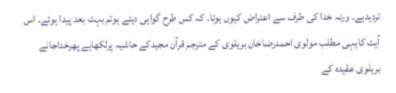تردیدہے۔ ورنہ خدا کی طرف سے اعتراض کیوں ہوتا۔ کہ کس طرح گواہی دیتے ہوتم بہت بعد پیدا ہوئے۔ اس آیت کایہی مطلب مولوی احمدرضاخان بریلوی کے مترجم قرآن مجیدکے حاشیہ پرلکھاہے پھرخداجانے بریلوی عقیدہ کے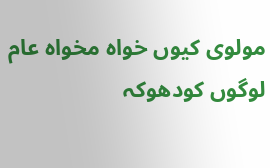مولوی کیوں خواہ مخواہ عام لوگوں کودھوکہ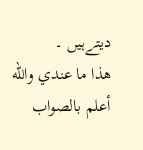دیتےہیں ۔
ھذا ما عندي والله أعلم بالصواب